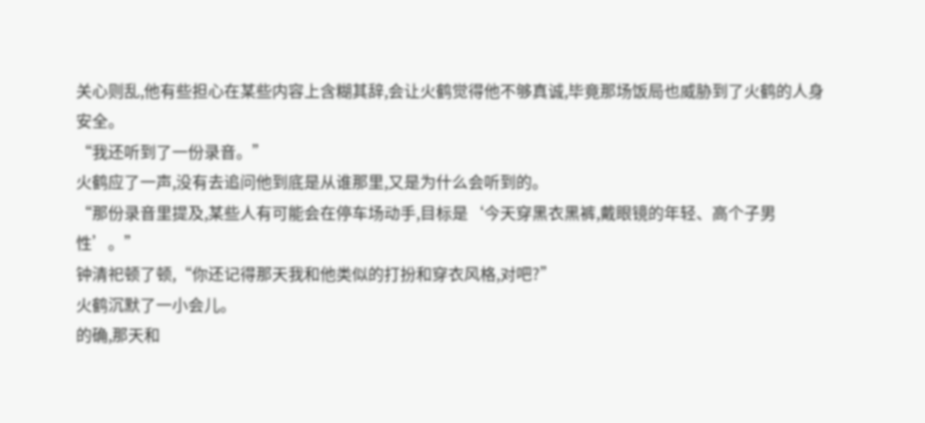关心则乱,他有些担心在某些内容上含糊其辞,会让火鹤觉得他不够真诚,毕竟那场饭局也威胁到了火鹤的人身安全。
“我还听到了一份录音。”
火鹤应了一声,没有去追问他到底是从谁那里,又是为什么会听到的。
“那份录音里提及,某些人有可能会在停车场动手,目标是‘今天穿黑衣黑裤,戴眼镜的年轻、高个子男性’。”
钟清祀顿了顿,“你还记得那天我和他类似的打扮和穿衣风格,对吧?”
火鹤沉默了一小会儿。
的确,那天和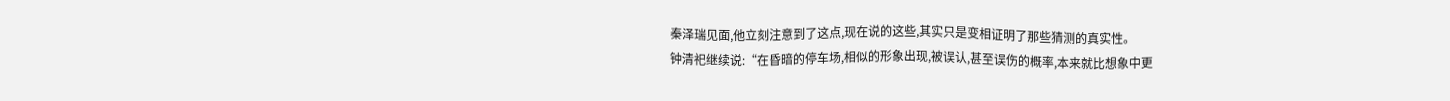秦泽瑞见面,他立刻注意到了这点,现在说的这些,其实只是变相证明了那些猜测的真实性。
钟清祀继续说:“在昏暗的停车场,相似的形象出现,被误认,甚至误伤的概率,本来就比想象中更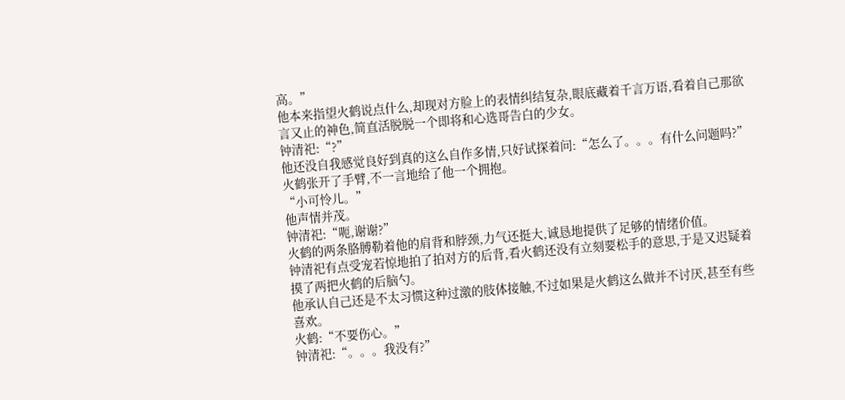高。”
他本来指望火鹤说点什么,却现对方脸上的表情纠结复杂,眼底藏着千言万语,看着自己那欲言又止的神色,简直活脱脱一个即将和心选哥告白的少女。
钟清祀:“?”
他还没自我感觉良好到真的这么自作多情,只好试探着问:“怎么了。。。有什么问题吗?”
火鹤张开了手臂,不一言地给了他一个拥抱。
“小可怜儿。”
他声情并茂。
钟清祀:“呃,谢谢?”
火鹤的两条胳膊勒着他的肩背和脖颈,力气还挺大,诚恳地提供了足够的情绪价值。
钟清祀有点受宠若惊地拍了拍对方的后背,看火鹤还没有立刻要松手的意思,于是又迟疑着摸了两把火鹤的后脑勺。
他承认自己还是不太习惯这种过激的肢体接触,不过如果是火鹤这么做并不讨厌,甚至有些喜欢。
火鹤:“不要伤心。”
钟清祀:“。。。我没有?”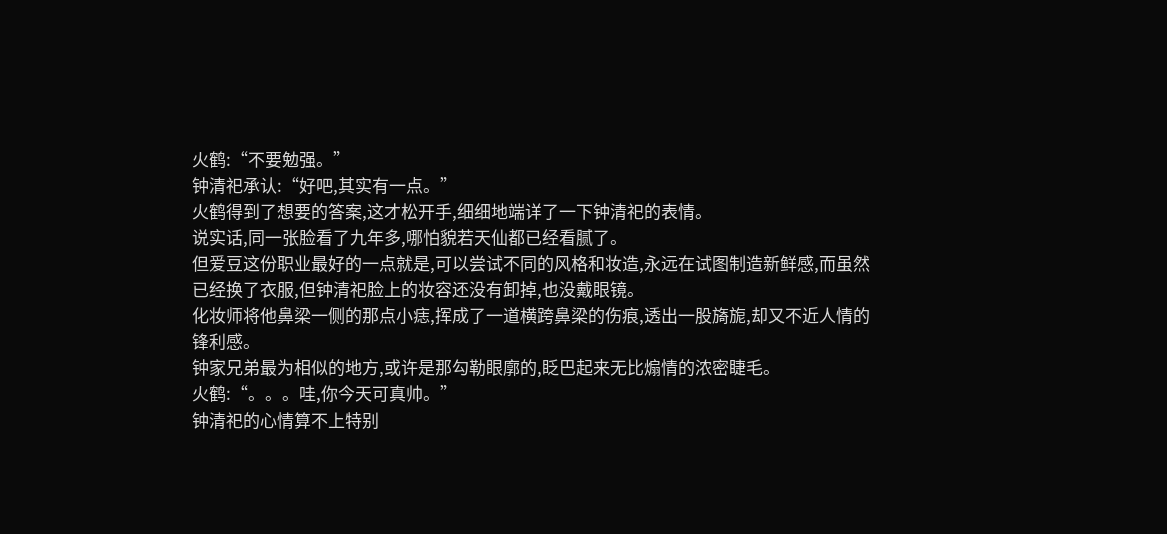火鹤:“不要勉强。”
钟清祀承认:“好吧,其实有一点。”
火鹤得到了想要的答案,这才松开手,细细地端详了一下钟清祀的表情。
说实话,同一张脸看了九年多,哪怕貌若天仙都已经看腻了。
但爱豆这份职业最好的一点就是,可以尝试不同的风格和妆造,永远在试图制造新鲜感,而虽然已经换了衣服,但钟清祀脸上的妆容还没有卸掉,也没戴眼镜。
化妆师将他鼻梁一侧的那点小痣,挥成了一道横跨鼻梁的伤痕,透出一股旖旎,却又不近人情的锋利感。
钟家兄弟最为相似的地方,或许是那勾勒眼廓的,眨巴起来无比煽情的浓密睫毛。
火鹤:“。。。哇,你今天可真帅。”
钟清祀的心情算不上特别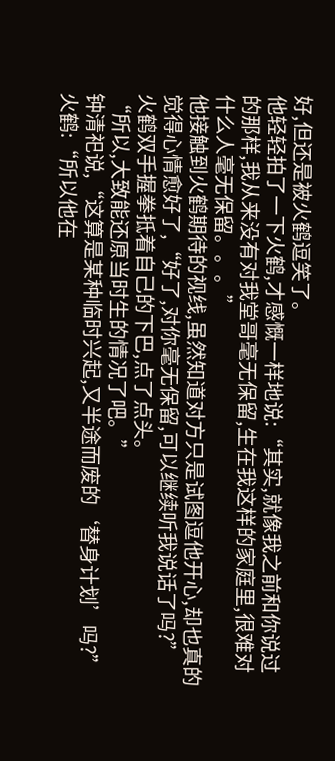好,但还是被火鹤逗笑了。
他轻轻拍了一下火鹤,才感慨一样地说:“其实,就像我之前和你说过的那样,我从来没有对我堂哥毫无保留,生在我这样的家庭里,很难对什么人毫无保留。。。”
他接触到火鹤期待的视线,虽然知道对方只是试图逗他开心,却也真的觉得心情愈好了,“好了,对你毫无保留,可以继续听我说话了吗?”
火鹤双手握拳抵着自己的下巴,点了点头。
“所以,大致能还原当时生的情况了吧。”
钟清祀说,“这算是某种临时兴起,又半途而废的‘替身计划’吗?”
火鹤:“所以他在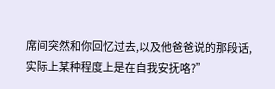席间突然和你回忆过去,以及他爸爸说的那段话,实际上某种程度上是在自我安抚咯?”